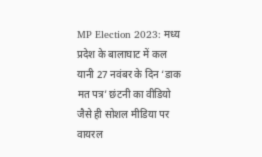MP Election 2023: मध्य प्रदेश के बालाघाट में कल यानी 27 नवंबर के दिन ‘डाक मत पत्र’ छंटनी का वीडियो जैसे ही सोशल मीडिया पर वायरल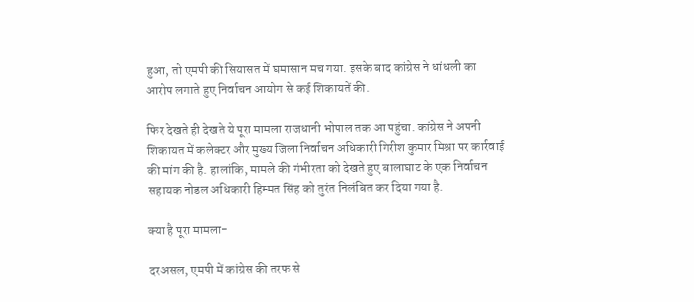हुआ, तो एमपी की सियासत में घमासान मच गया. इसके बाद कांग्रेस ने धांधली का आरोप लगाते हुए निर्वाचन आयोग से कई शिकायतें की.

फिर देखते ही देखते ये पूरा मामला राजधानी भोपाल तक आ पहुंचा. कांग्रेस ने अपनी शिकायत में कलेक्टर और मुख्य जिला निर्वाचन अधिकारी गिरीश कुमार मिश्रा पर कार्रवाई की मांग की है. हालांकि, मामले की गंभीरता को देखते हुए बालाघाट के एक निर्वाचन सहायक नोडल अधिकारी हिम्मत सिंह को तुरंत निलंबित कर दिया गया है.

क्या है पूरा मामला-

दरअसल, एमपी में कांग्रेस की तरफ से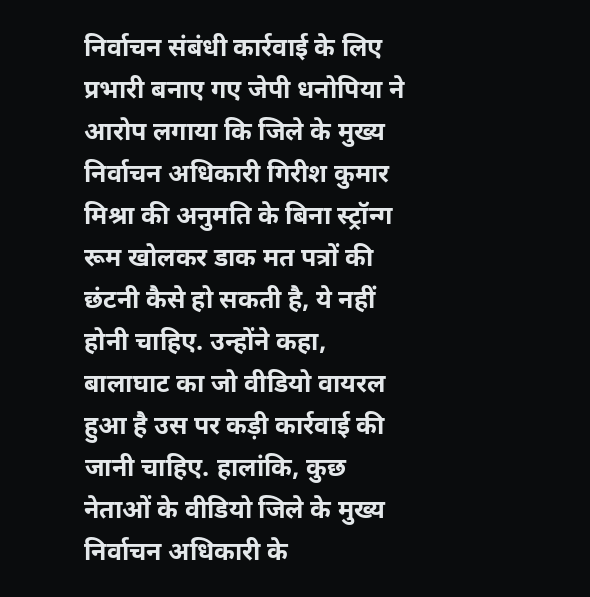निर्वाचन संबंधी कार्रवाई के लिए प्रभारी बनाए गए जेपी धनोपिया ने आरोप लगाया कि जिले के मुख्य निर्वाचन अधिकारी गिरीश कुमार मिश्रा की अनुमति के बिना स्ट्रॉन्ग रूम खोलकर डाक मत पत्रों की छंटनी कैसे हो सकती है, ये नहीं होनी चाहिए. उन्होंने कहा, बालाघाट का जो वीडियो वायरल हुआ है उस पर कड़ी कार्रवाई की जानी चाहिए. हालांकि, कुछ नेताओं के वीडियो जिले के मुख्य निर्वाचन अधिकारी के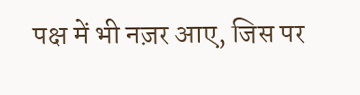पक्ष में भी नज़र आए, जिस पर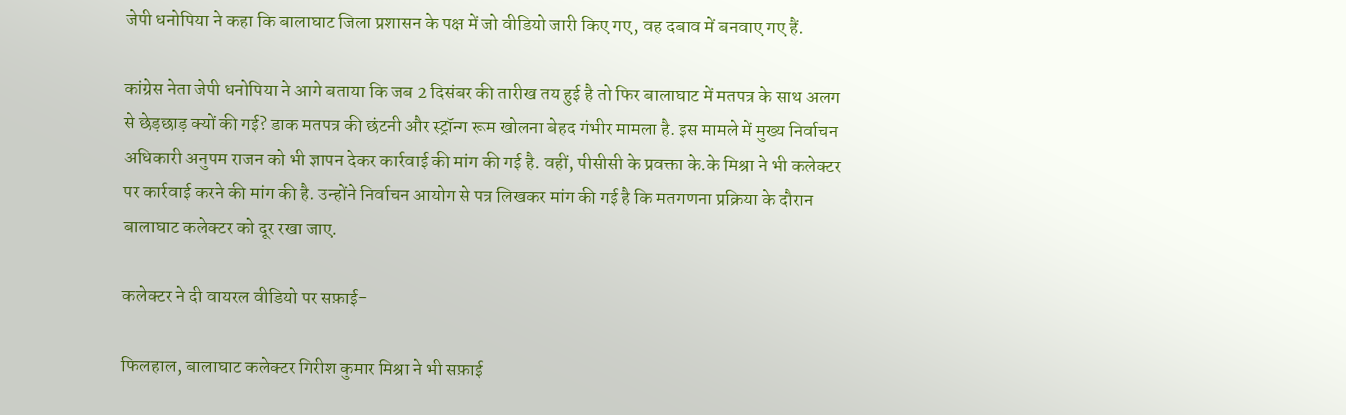जेपी धनोपिया ने कहा कि बालाघाट जिला प्रशासन के पक्ष में जो वीडियो जारी किए गए, वह दबाव में बनवाए गए हैं.

कांग्रेस नेता जेपी धनोपिया ने आगे बताया कि जब 2 दिसंबर की तारीख तय हुई है तो फिर बालाघाट में मतपत्र के साथ अलग से छेड़छाड़ क्यों की गई? डाक मतपत्र की छंटनी और स्ट्रॉन्ग रूम खोलना बेहद गंभीर मामला है. इस मामले में मुख्य निर्वाचन अधिकारी अनुपम राजन को भी ज्ञापन देकर कार्रवाई की मांग की गई है. वहीं, पीसीसी के प्रवक्ता के.के मिश्रा ने भी कलेक्टर पर कार्रवाई करने की मांग की है. उन्होंने निर्वाचन आयोग से पत्र लिखकर मांग की गई है कि मतगणना प्रक्रिया के दौरान बालाघाट कलेक्टर को दूर रखा जाए.

कलेक्टर ने दी वायरल वीडियो पर सफ़ाई-

फिलहाल, बालाघाट कलेक्टर गिरीश कुमार मिश्रा ने भी सफ़ाई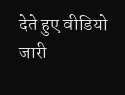देते हुए वीडियो जारी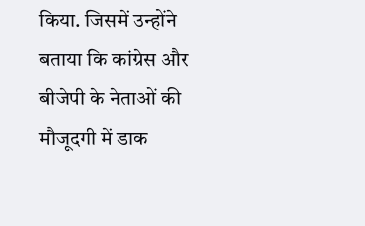किया. जिसमें उन्होंने बताया कि कांग्रेस और बीजेपी के नेताओं की मौजूदगी में डाक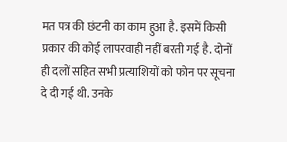मत पत्र की छंटनी का काम हुआ है. इसमें किसी प्रकार की कोई लापरवाही नहीं बरती गई है. दोनों ही दलों सहित सभी प्रत्याशियों को फोन पर सूचना दे दी गई थी. उनके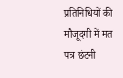प्रतिनिधियों की मौजूदगी में मत पत्र छंटनी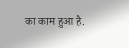का काम हुआ है.